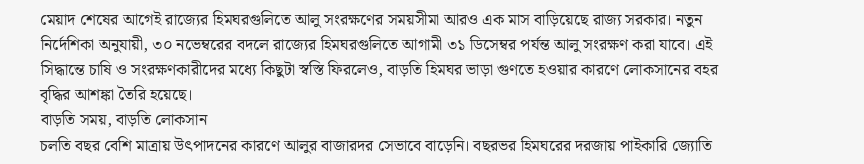মেয়াদ শেষের আগেই রাজ্যের হিমঘরগুলিতে আলু সংরক্ষণের সময়সীমা আরও এক মাস বাড়িয়েছে রাজ্য সরকার। নতুন নির্দেশিকা অনুযায়ী, ৩০ নভেম্বরের বদলে রাজ্যের হিমঘরগুলিতে আগামী ৩১ ডিসেম্বর পর্যন্ত আলু সংরক্ষণ করা যাবে। এই সিদ্ধান্তে চাষি ও সংরক্ষণকারীদের মধ্যে কিছুটা স্বস্তি ফিরলেও, বাড়তি হিমঘর ভাড়া গুণতে হওয়ার কারণে লোকসানের বহর বৃদ্ধির আশঙ্কা তৈরি হয়েছে।
বাড়তি সময়, বাড়তি লোকসান
চলতি বছর বেশি মাত্রায় উৎপাদনের কারণে আলুর বাজারদর সেভাবে বাড়েনি। বছরভর হিমঘরের দরজায় পাইকারি জ্যোতি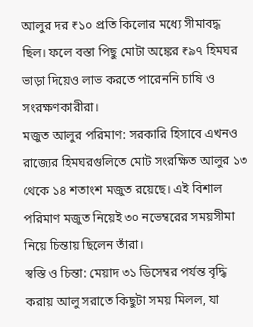আলুর দর ₹১০ প্রতি কিলোর মধ্যে সীমাবদ্ধ ছিল। ফলে বস্তা পিছু মোটা অঙ্কের ₹৯৭ হিমঘর ভাড়া দিয়েও লাভ করতে পারেননি চাষি ও সংরক্ষণকারীরা।
মজুত আলুর পরিমাণ: সরকারি হিসাবে এখনও রাজ্যের হিমঘরগুলিতে মোট সংরক্ষিত আলুর ১৩ থেকে ১৪ শতাংশ মজুত রয়েছে। এই বিশাল পরিমাণ মজুত নিয়েই ৩০ নভেম্বরের সময়সীমা নিয়ে চিন্তায় ছিলেন তাঁরা।
স্বস্তি ও চিন্তা: মেয়াদ ৩১ ডিসেম্বর পর্যন্ত বৃদ্ধি করায় আলু সরাতে কিছুটা সময় মিলল, যা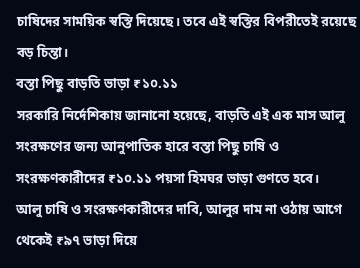চাষিদের সাময়িক স্বস্তি দিয়েছে। তবে এই স্বস্তির বিপরীতেই রয়েছে বড় চিন্তা।
বস্তা পিছু বাড়তি ভাড়া ₹১০.১১
সরকারি নির্দেশিকায় জানানো হয়েছে, বাড়তি এই এক মাস আলু সংরক্ষণের জন্য আনুপাতিক হারে বস্তা পিছু চাষি ও সংরক্ষণকারীদের ₹১০.১১ পয়সা হিমঘর ভাড়া গুণতে হবে।
আলু চাষি ও সংরক্ষণকারীদের দাবি, আলুর দাম না ওঠায় আগে থেকেই ₹৯৭ ভাড়া দিয়ে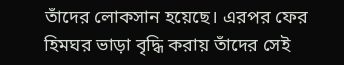তাঁদের লোকসান হয়েছে। এরপর ফের হিমঘর ভাড়া বৃদ্ধি করায় তাঁদের সেই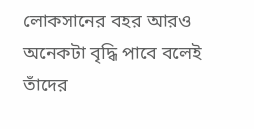লোকসানের বহর আরও অনেকটা বৃদ্ধি পাবে বলেই তাঁদের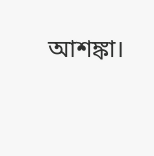আশঙ্কা।